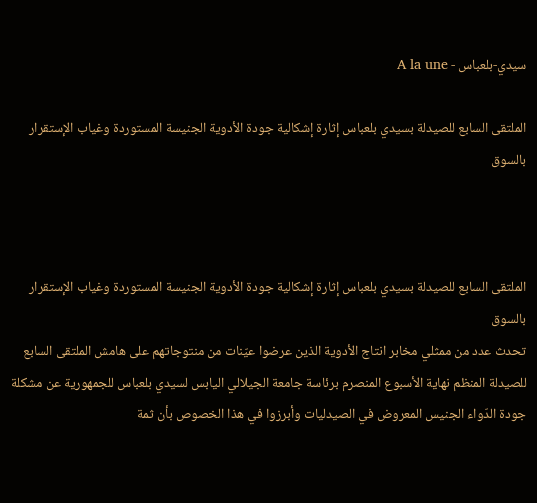سيدي-بلعباس - A la une

الملتقى السابع للصيدلة بسيدي بلعباس إثارة إشكالية جودة الأدوية الجنيسة المستوردة وغياب الإستقرار بالسوق



الملتقى السابع للصيدلة بسيدي بلعباس إثارة إشكالية جودة الأدوية الجنيسة المستوردة وغياب الإستقرار بالسوق
تحدث عدد من ممثلي مخابر انتاج الأدوية الذين عرضوا عيّنات من منتوجاتهم على هامش الملتقى السابع للصيدلة المنظم نهاية الأسبوع المنصرم برئاسة جامعة الجيلالي اليابس لسيدي بلعباس للجمهورية عن مشكلة جودة الدّواء الجنيس المعروض في الصيدليات وأبرزوا في هذا الخصوص بأن ثمة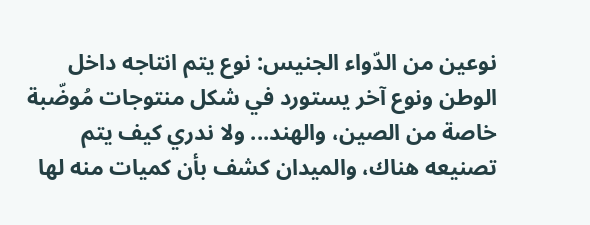نوعين من الدّواء الجنيس: نوع يتم انتاجه داخل الوطن ونوع آخر يستورد في شكل منتوجات مُوضّبة خاصة من الصين، والهند... ولا ندري كيف يتم تصنيعه هناك، والميدان كشف بأن كميات منه لها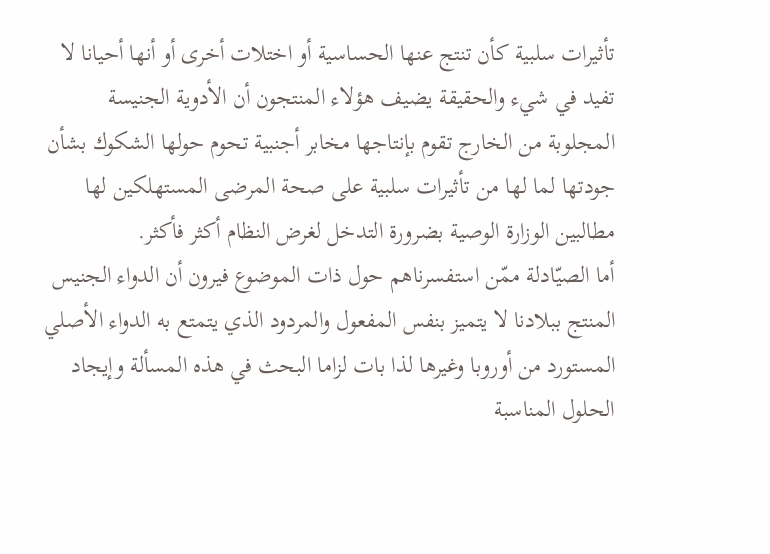تأثيرات سلبية كأن تنتج عنها الحساسية أو اختلات أخرى أو أنها أحيانا لا تفيد في شيء والحقيقة يضيف هؤلاء المنتجون أن الأدوية الجنيسة المجلوبة من الخارج تقوم بإنتاجها مخابر أجنبية تحوم حولها الشكوك بشأن جودتها لما لها من تأثيرات سلبية على صحة المرضى المستهلكين لها مطالبين الوزارة الوصية بضرورة التدخل لغرض النظام أكثر فأكثر.
أما الصيّادلة ممّن استفسرناهم حول ذات الموضوع فيرون أن الدواء الجنيس المنتج ببلادنا لا يتميز بنفس المفعول والمردود الذي يتمتع به الدواء الأصلي المستورد من أوروبا وغيرها لذا بات لزاما البحث في هذه المسألة وإيجاد الحلول المناسبة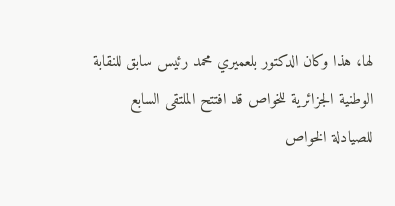لها، هذا وكان الدكتور بلعميري محمد رئيس سابق للنقابة الوطنية الجزائرية للخواص قد افتتح الملتقى السابع للصيادلة الخواص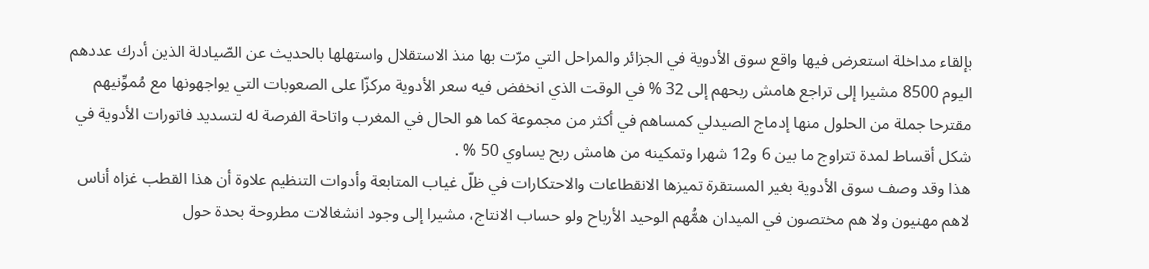بإلقاء مداخلة استعرض فيها واقع سوق الأدوية في الجزائر والمراحل التي مرّت بها منذ الاستقلال واستهلها بالحديث عن الصّيادلة الذين أدرك عددهم اليوم 8500 مشيرا إلى تراجع هامش ربحهم إلى 32 % في الوقت الذي انخفض فيه سعر الأدوية مركزّا على الصعوبات التي يواجهونها مع مُموِّنيهم مقترحا جملة من الحلول منها إدماج الصيدلي كمساهم في أكثر من مجموعة كما هو الحال في المغرب واتاحة الفرصة له لتسديد فاتورات الأدوية في شكل أقساط لمدة تتراوج ما بين 6 و12 شهرا وتمكينه من هامش ربح يساوي 50 % .
هذا وقد وصف سوق الأدوية بغير المستقرة تميزها الانقطاعات والاحتكارات في ظلّ غياب المتابعة وأدوات التنظيم علاوة أن هذا القطب غزاه أناس لاهم مهنيون ولا هم مختصون في الميدان همُّهم الوحيد الأرباح ولو حساب الانتاج، مشيرا إلى وجود انشغالات مطروحة بحدة حول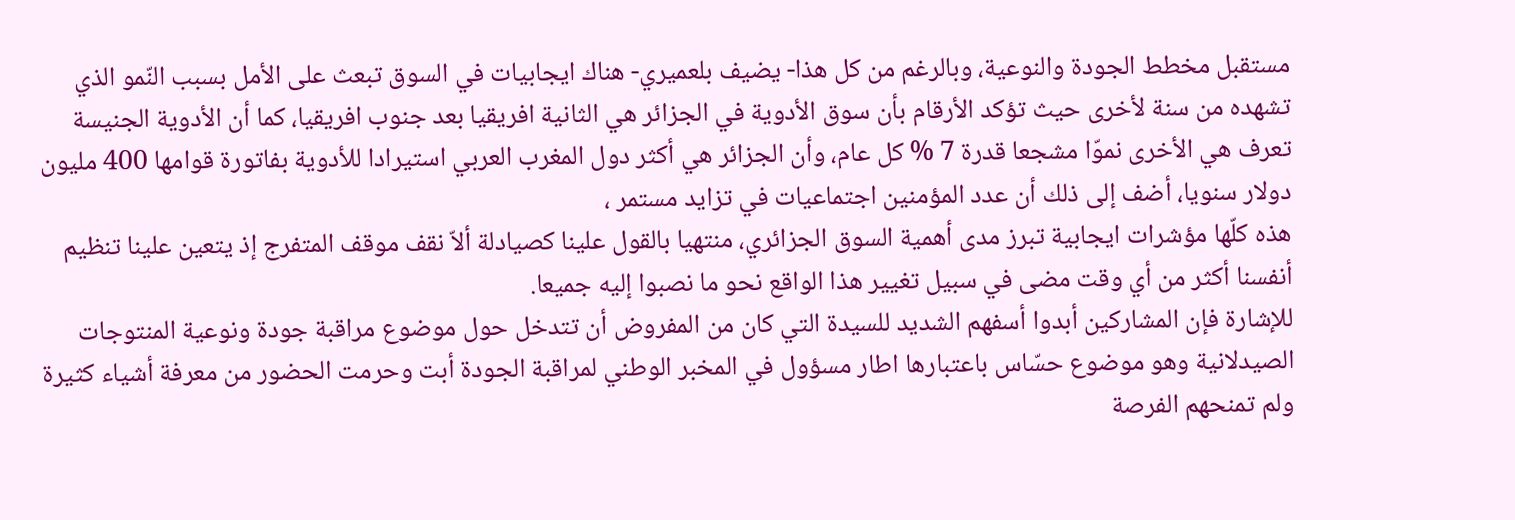مستقبل مخطط الجودة والنوعية، وبالرغم من كل هذا- يضيف بلعميري- هناك ايجابيات في السوق تبعث على الأمل بسبب النّمو الذي تشهده من سنة لأخرى حيث تؤكد الأرقام بأن سوق الأدوية في الجزائر هي الثانية افريقيا بعد جنوب افريقيا، كما أن الأدوية الجنيسة تعرف هي الأخرى نموّا مشجعا قدرة 7 % كل عام، وأن الجزائر هي أكثر دول المغرب العربي استيرادا للأدوية بفاتورة قوامها 400 مليون دولار سنويا، أضف إلى ذلك أن عدد المؤمنين اجتماعيات في تزايد مستمر ،
هذه كلّها مؤشرات ايجابية تبرز مدى أهمية السوق الجزائري، منتهيا بالقول علينا كصيادلة ألاّ نقف موقف المتفرج إذ يتعين علينا تنظيم أنفسنا أكثر من أي وقت مضى في سبيل تغيير هذا الواقع نحو ما نصبوا إليه جميعا.
للإشارة فإن المشاركين أبدوا أسفهم الشديد للسيدة التي كان من المفروض أن تتدخل حول موضوع مراقبة جودة ونوعية المنتوجات الصيدلانية وهو موضوع حسّاس باعتبارها اطار مسؤول في المخبر الوطني لمراقبة الجودة أبت وحرمت الحضور من معرفة أشياء كثيرة ولم تمنحهم الفرصة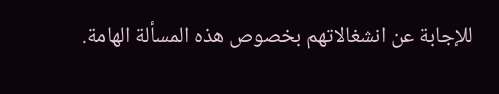للإجابة عن انشغالاتهم بخصوص هذه المسألة الهامة.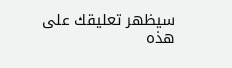سيظهر تعليقك على هذه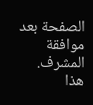الصفحة بعد موافقة المشرف.
هذا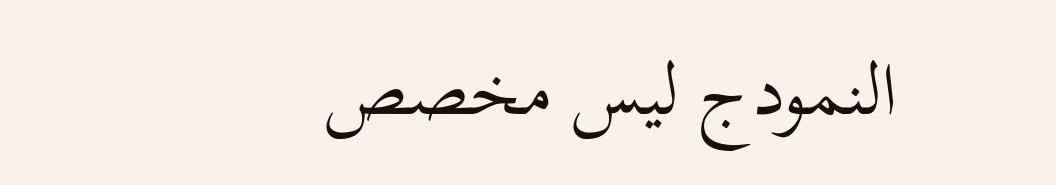النمودج ليس مخصص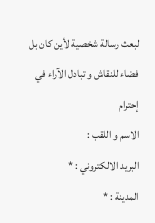لبعث رسالة شخصية لأين كان بل فضاء للنقاش و تبادل الآراء في إحترام
الاسم و اللقب :
البريد الالكتروني : *
المدينة : *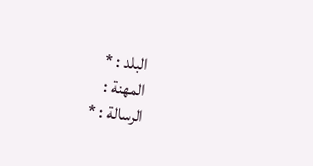البلد : *
المهنة :
الرسالة : *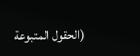(الحقول المتبوعة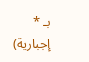بـ * إجبارية)